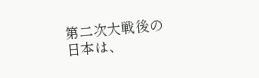第二次大戦後の日本は、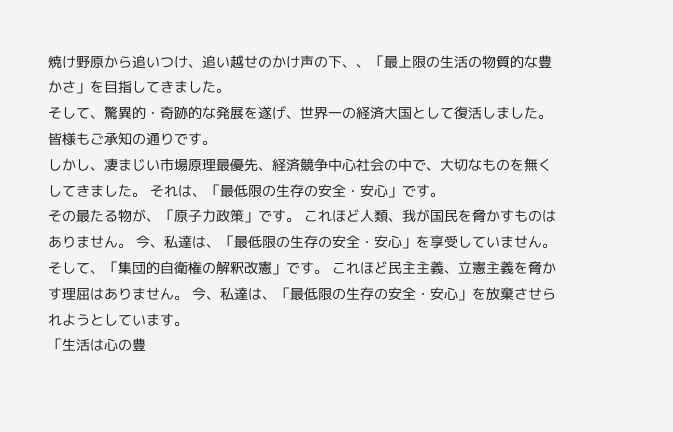焼け野原から追いつけ、追い越せのかけ声の下、、「最上限の生活の物質的な豊かさ」を目指してきました。
そして、驚異的・奇跡的な発展を遂げ、世界一の経済大国として復活しました。 皆様もご承知の通りです。
しかし、凄まじい市場原理最優先、経済競争中心社会の中で、大切なものを無くしてきました。 それは、「最低限の生存の安全・安心」です。
その最たる物が、「原子力政策」です。 これほど人類、我が国民を脅かすものはありません。 今、私達は、「最低限の生存の安全・安心」を享受していません。
そして、「集団的自衛権の解釈改憲」です。 これほど民主主義、立憲主義を脅かす理屈はありません。 今、私達は、「最低限の生存の安全・安心」を放棄させられようとしています。
「生活は心の豊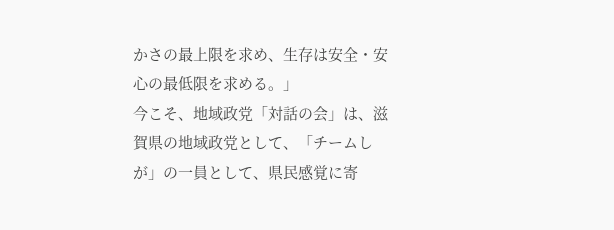かさの最上限を求め、生存は安全・安心の最低限を求める。」
今こそ、地域政党「対話の会」は、滋賀県の地域政党として、「チームしが」の一員として、県民感覚に寄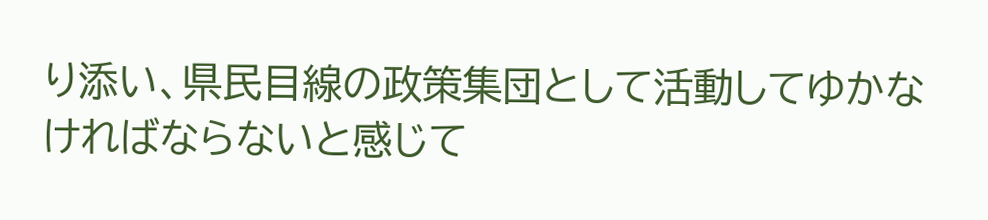り添い、県民目線の政策集団として活動してゆかなければならないと感じて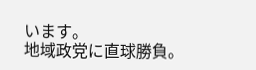います。
地域政党に直球勝負。